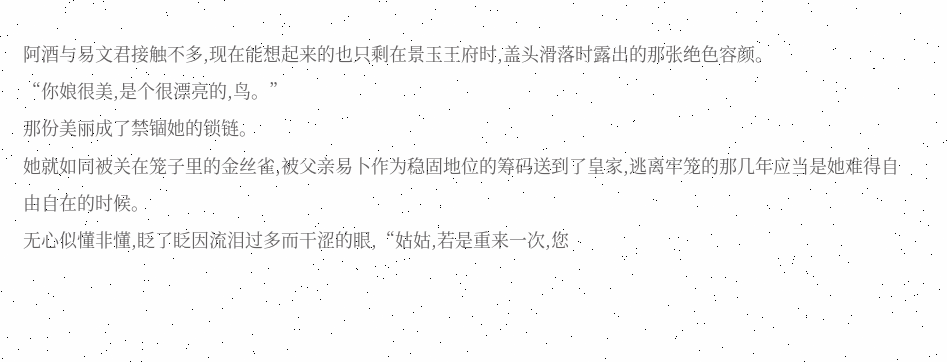阿酒与易文君接触不多,现在能想起来的也只剩在景玉王府时,盖头滑落时露出的那张绝色容颜。
“你娘很美,是个很漂亮的,鸟。”
那份美丽成了禁锢她的锁链。
她就如同被关在笼子里的金丝雀,被父亲易卜作为稳固地位的筹码送到了皇家,逃离牢笼的那几年应当是她难得自由自在的时候。
无心似懂非懂,眨了眨因流泪过多而干涩的眼,“姑姑,若是重来一次,您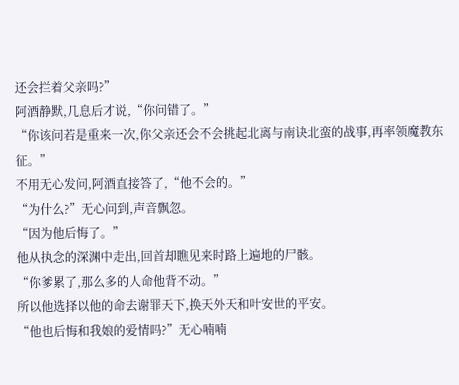还会拦着父亲吗?”
阿酒静默,几息后才说,“你问错了。”
“你该问若是重来一次,你父亲还会不会挑起北离与南诀北蛮的战事,再率领魔教东征。”
不用无心发问,阿酒直接答了,“他不会的。”
“为什么?”无心问到,声音飘忽。
“因为他后悔了。”
他从执念的深渊中走出,回首却瞧见来时路上遍地的尸骸。
“你爹累了,那么多的人命他背不动。”
所以他选择以他的命去谢罪天下,换天外天和叶安世的平安。
“他也后悔和我娘的爱情吗?”无心喃喃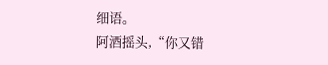细语。
阿酒摇头,“你又错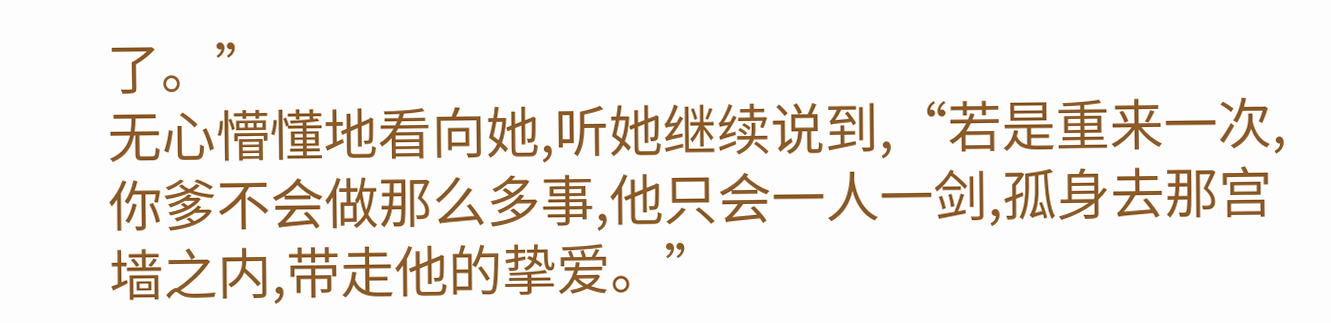了。”
无心懵懂地看向她,听她继续说到,“若是重来一次,你爹不会做那么多事,他只会一人一剑,孤身去那宫墙之内,带走他的挚爱。”